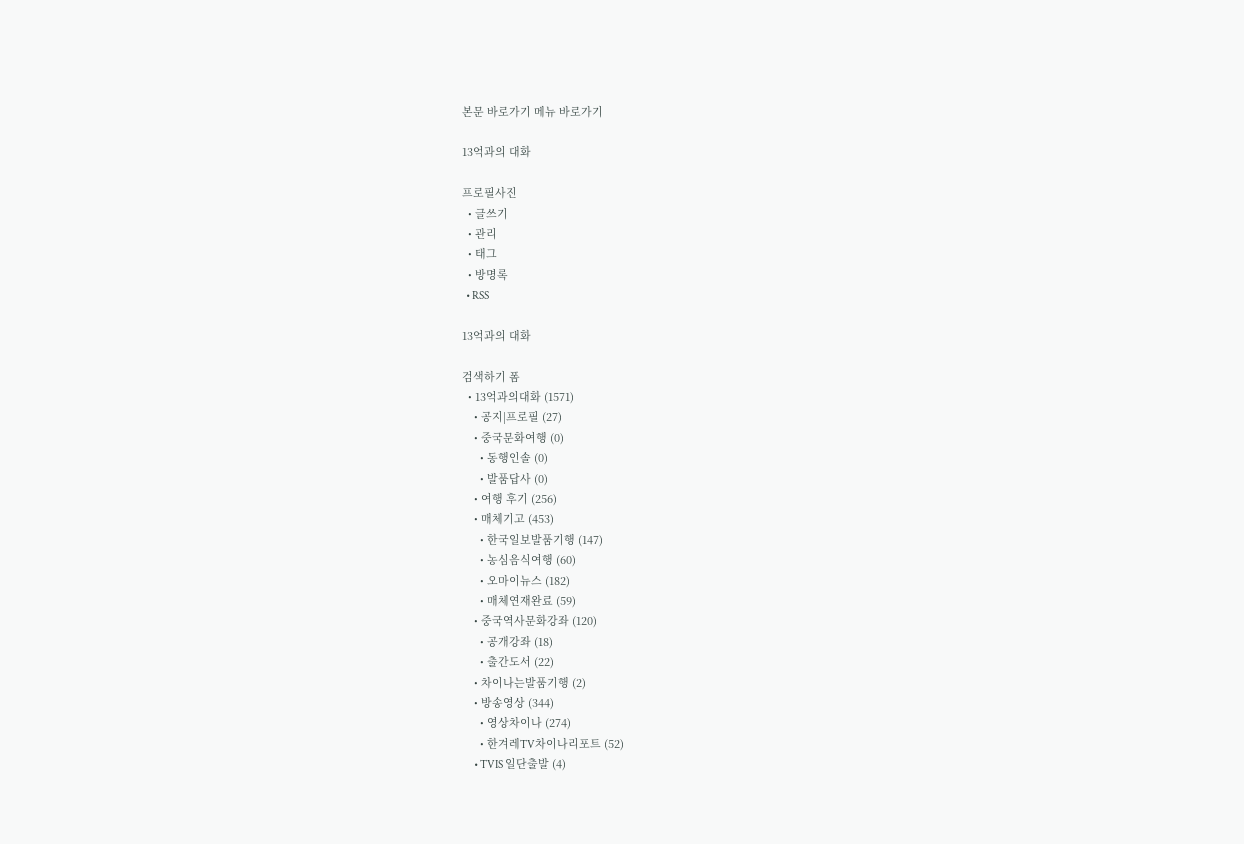본문 바로가기 메뉴 바로가기

13억과의 대화

프로필사진
  • 글쓰기
  • 관리
  • 태그
  • 방명록
  • RSS

13억과의 대화

검색하기 폼
  • 13억과의대화 (1571)
    • 공지|프로필 (27)
    • 중국문화여행 (0)
      • 동행인솔 (0)
      • 발품답사 (0)
    • 여행 후기 (256)
    • 매체기고 (453)
      • 한국일보발품기행 (147)
      • 농심음식여행 (60)
      • 오마이뉴스 (182)
      • 매체연재완료 (59)
    • 중국역사문화강좌 (120)
      • 공개강좌 (18)
      • 출간도서 (22)
    • 차이나는발품기행 (2)
    • 방송영상 (344)
      • 영상차이나 (274)
      • 한겨레TV차이나리포트 (52)
      • TVIS 일단출발 (4)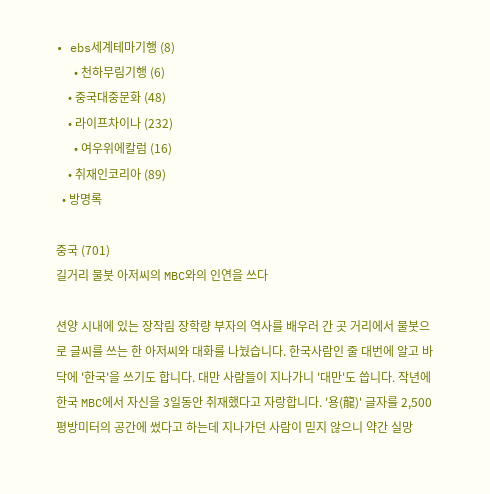• ebs세계테마기행 (8)
      • 천하무림기행 (6)
    • 중국대중문화 (48)
    • 라이프차이나 (232)
      • 여우위에칼럼 (16)
    • 취재인코리아 (89)
  • 방명록

중국 (701)
길거리 물붓 아저씨의 MBC와의 인연을 쓰다

션양 시내에 있는 장작림 장학량 부자의 역사를 배우러 간 곳 거리에서 물붓으로 글씨를 쓰는 한 아저씨와 대화를 나눴습니다. 한국사람인 줄 대번에 알고 바닥에 '한국'을 쓰기도 합니다. 대만 사람들이 지나가니 '대만'도 씁니다. 작년에 한국 MBC에서 자신을 3일동안 취재했다고 자랑합니다. '용(龍)' 글자를 2,500평방미터의 공간에 썼다고 하는데 지나가던 사람이 믿지 않으니 약간 실망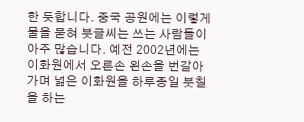한 듯합니다. 중국 공원에는 이렇게 물을 묻혀 붓글씨는 쓰는 사람들이 아주 많습니다. 예전 2002년에는 이화원에서 오른손 왼손을 번갈아 가며 넓은 이화원을 하루종일 붓칠을 하는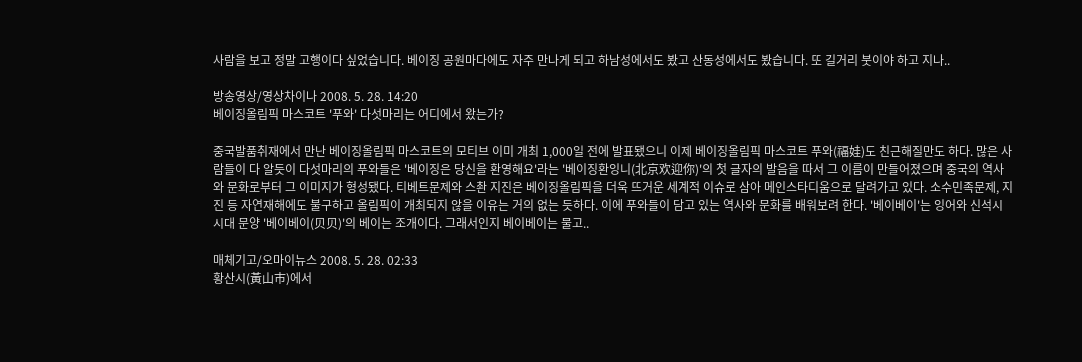사람을 보고 정말 고행이다 싶었습니다. 베이징 공원마다에도 자주 만나게 되고 하남성에서도 봤고 산동성에서도 봤습니다. 또 길거리 붓이야 하고 지나..

방송영상/영상차이나 2008. 5. 28. 14:20
베이징올림픽 마스코트 '푸와' 다섯마리는 어디에서 왔는가?

중국발품취재에서 만난 베이징올림픽 마스코트의 모티브 이미 개최 1,000일 전에 발표됐으니 이제 베이징올림픽 마스코트 푸와(福娃)도 친근해질만도 하다. 많은 사람들이 다 알듯이 다섯마리의 푸와들은 '베이징은 당신을 환영해요'라는 '베이징환잉니(北京欢迎你)'의 첫 글자의 발음을 따서 그 이름이 만들어졌으며 중국의 역사와 문화로부터 그 이미지가 형성됐다. 티베트문제와 스촨 지진은 베이징올림픽을 더욱 뜨거운 세계적 이슈로 삼아 메인스타디움으로 달려가고 있다. 소수민족문제, 지진 등 자연재해에도 불구하고 올림픽이 개최되지 않을 이유는 거의 없는 듯하다. 이에 푸와들이 담고 있는 역사와 문화를 배워보려 한다. '베이베이'는 잉어와 신석시 시대 문양 '베이베이(贝贝)'의 베이는 조개이다. 그래서인지 베이베이는 물고..

매체기고/오마이뉴스 2008. 5. 28. 02:33
황산시(黃山市)에서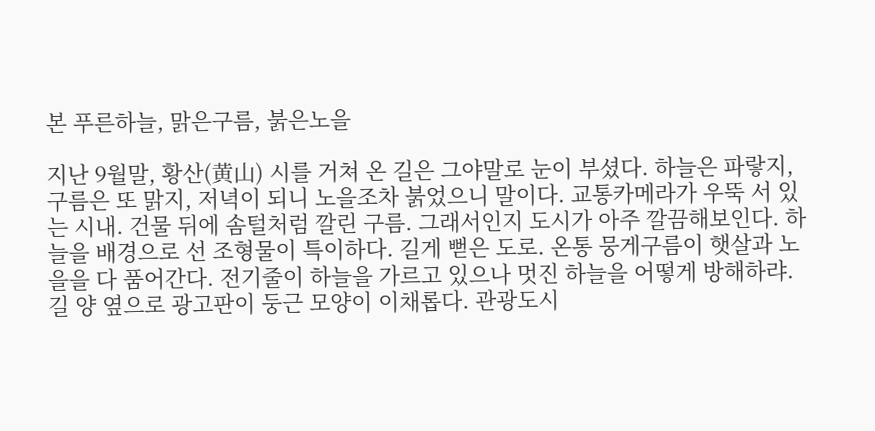본 푸른하늘, 맑은구름, 붉은노을

지난 9월말, 황산(黄山) 시를 거쳐 온 길은 그야말로 눈이 부셨다. 하늘은 파랗지, 구름은 또 맑지, 저녁이 되니 노을조차 붉었으니 말이다. 교통카메라가 우뚝 서 있는 시내. 건물 뒤에 솜털처럼 깔린 구름. 그래서인지 도시가 아주 깔끔해보인다. 하늘을 배경으로 선 조형물이 특이하다. 길게 뻗은 도로. 온통 뭉게구름이 햇살과 노을을 다 품어간다. 전기줄이 하늘을 가르고 있으나 멋진 하늘을 어떻게 방해하랴. 길 양 옆으로 광고판이 둥근 모양이 이채롭다. 관광도시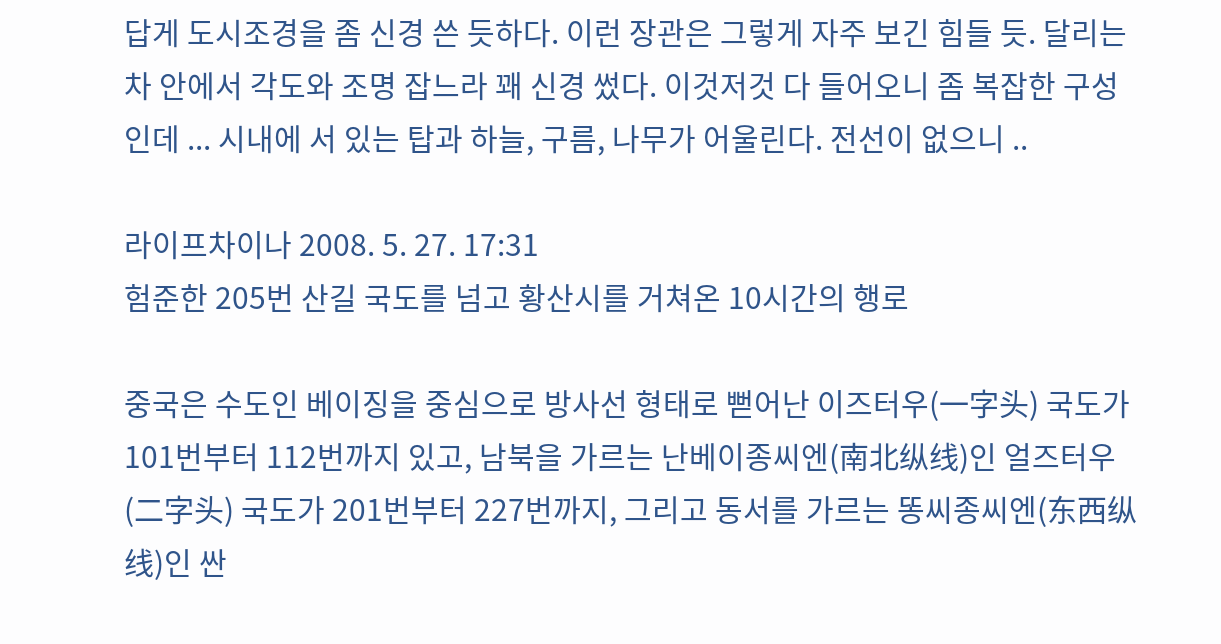답게 도시조경을 좀 신경 쓴 듯하다. 이런 장관은 그렇게 자주 보긴 힘들 듯. 달리는 차 안에서 각도와 조명 잡느라 꽤 신경 썼다. 이것저것 다 들어오니 좀 복잡한 구성인데 ... 시내에 서 있는 탑과 하늘, 구름, 나무가 어울린다. 전선이 없으니 ..

라이프차이나 2008. 5. 27. 17:31
험준한 205번 산길 국도를 넘고 황산시를 거쳐온 10시간의 행로

중국은 수도인 베이징을 중심으로 방사선 형태로 뻗어난 이즈터우(一字头) 국도가 101번부터 112번까지 있고, 남북을 가르는 난베이종씨엔(南北纵线)인 얼즈터우(二字头) 국도가 201번부터 227번까지, 그리고 동서를 가르는 똥씨종씨엔(东西纵线)인 싼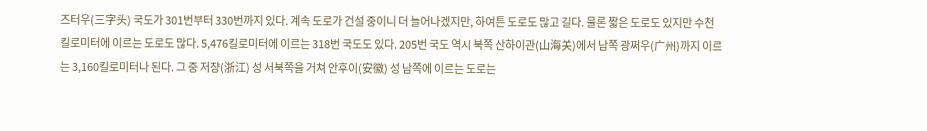즈터우(三字头) 국도가 301번부터 330번까지 있다. 계속 도로가 건설 중이니 더 늘어나겠지만, 하여튼 도로도 많고 길다. 물론 짧은 도로도 있지만 수천킬로미터에 이르는 도로도 많다. 5,476킬로미터에 이르는 318번 국도도 있다. 205번 국도 역시 북쪽 산하이관(山海关)에서 남쪽 광쩌우(广州)까지 이르는 3,160킬로미터나 된다. 그 중 저쟝(浙江) 성 서북쪽을 거쳐 안후이(安徽) 성 남쪽에 이르는 도로는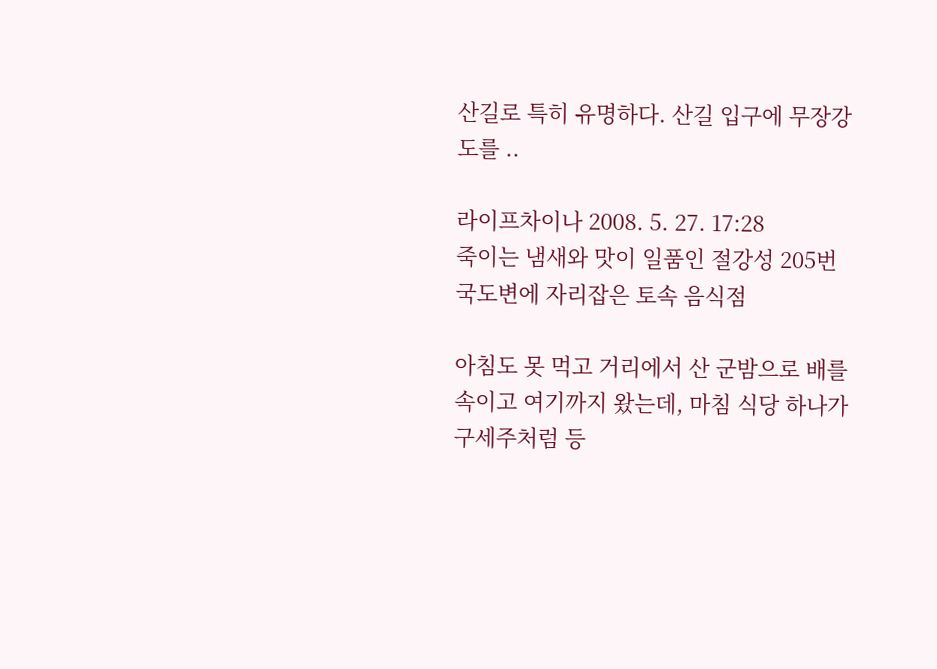산길로 특히 유명하다. 산길 입구에 무장강도를 ..

라이프차이나 2008. 5. 27. 17:28
죽이는 냄새와 맛이 일품인 절강성 205번 국도변에 자리잡은 토속 음식점

아침도 못 먹고 거리에서 산 군밤으로 배를 속이고 여기까지 왔는데, 마침 식당 하나가 구세주처럼 등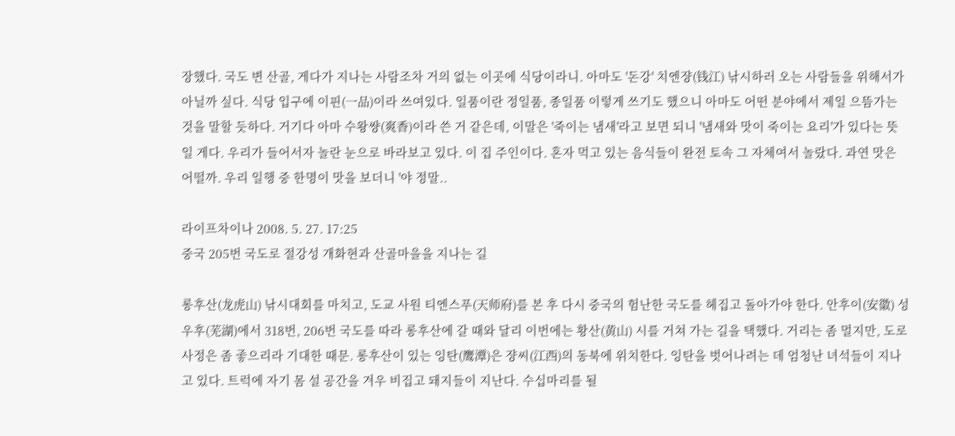장했다. 국도 변 산골, 게다가 지나는 사람조차 거의 없는 이곳에 식당이라니. 아마도 '돈강' 치엔쟝(钱江) 낚시하러 오는 사람들을 위해서가 아닐까 싶다. 식당 입구에 이핀(一品)이라 쓰여있다. 일품이란 정일품, 종일품 이렇게 쓰기도 했으니 아마도 어떤 분야에서 제일 으뜸가는 것을 말할 듯하다. 거기다 아마 수왕썅(爽香)이라 쓴 거 같은데, 이말은 '죽이는 냄새'라고 보면 되니 '냄새와 맛이 죽이는 요리'가 있다는 뜻일 게다. 우리가 들어서자 놀란 눈으로 바라보고 있다. 이 집 주인이다. 혼자 먹고 있는 음식들이 완전 토속 그 자체여서 놀랐다. 과연 맛은 어떨까. 우리 일행 중 한명이 맛을 보더니 '야 정말..

라이프차이나 2008. 5. 27. 17:25
중국 205번 국도로 절강성 개화현과 산골마을을 지나는 길

롱후산(龙虎山) 낚시대회를 마치고, 도교 사원 티엔스푸(天师府)를 본 후 다시 중국의 험난한 국도를 헤집고 돌아가야 한다. 안후이(安徽) 성 우후(芜湖)에서 318번, 206번 국도를 따라 롱후산에 갈 때와 달리 이번에는 황산(黄山) 시를 거쳐 가는 길을 택했다. 거리는 좀 멀지만, 도로 사정은 좀 좋으리라 기대한 때문. 롱후산이 있는 잉탄(鹰潭)은 쟝씨(江西)의 동북에 위치한다. 잉탄을 벗어나려는 데 엄청난 녀석들이 지나고 있다. 트럭에 자기 몸 설 공간을 겨우 비집고 돼지들이 지난다. 수십마리를 될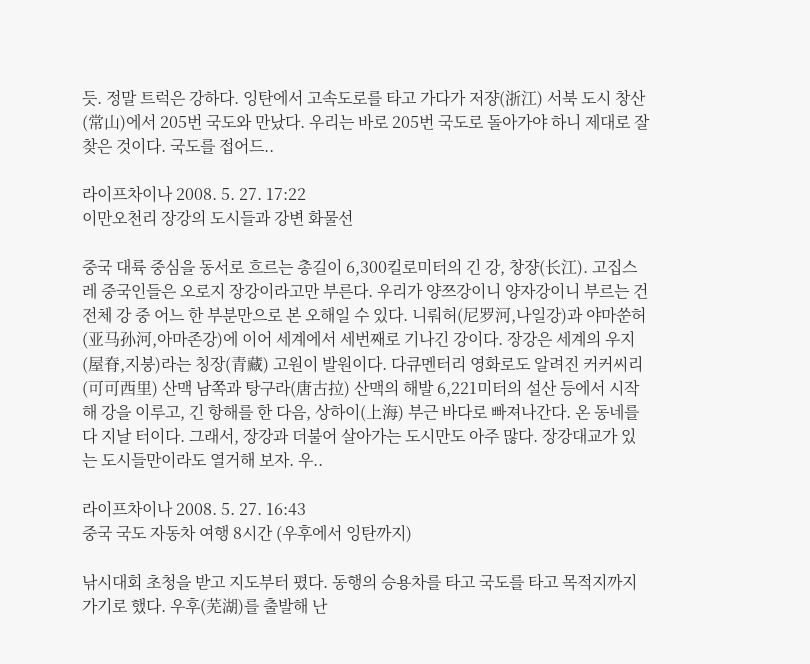듯. 정말 트럭은 강하다. 잉탄에서 고속도로를 타고 가다가 저쟝(浙江) 서북 도시 창산(常山)에서 205번 국도와 만났다. 우리는 바로 205번 국도로 돌아가야 하니 제대로 잘 찾은 것이다. 국도를 접어드..

라이프차이나 2008. 5. 27. 17:22
이만오천리 장강의 도시들과 강변 화물선

중국 대륙 중심을 동서로 흐르는 총길이 6,300킬로미터의 긴 강, 창쟝(长江). 고집스레 중국인들은 오로지 장강이라고만 부른다. 우리가 양쯔강이니 양자강이니 부르는 건 전체 강 중 어느 한 부분만으로 본 오해일 수 있다. 니뤄허(尼罗河,나일강)과 야마쑨허(亚马孙河,아마존강)에 이어 세계에서 세번째로 기나긴 강이다. 장강은 세계의 우지(屋脊,지붕)라는 칭장(青藏) 고원이 발원이다. 다큐멘터리 영화로도 알려진 커커씨리(可可西里) 산맥 남쪽과 탕구라(唐古拉) 산맥의 해발 6,221미터의 설산 등에서 시작해 강을 이루고, 긴 항해를 한 다음, 상하이(上海) 부근 바다로 빠져나간다. 온 동네를 다 지날 터이다. 그래서, 장강과 더불어 살아가는 도시만도 아주 많다. 장강대교가 있는 도시들만이라도 열거해 보자. 우..

라이프차이나 2008. 5. 27. 16:43
중국 국도 자동차 여행 8시간 (우후에서 잉탄까지)

낚시대회 초청을 받고 지도부터 폈다. 동행의 승용차를 타고 국도를 타고 목적지까지 가기로 했다. 우후(芜湖)를 출발해 난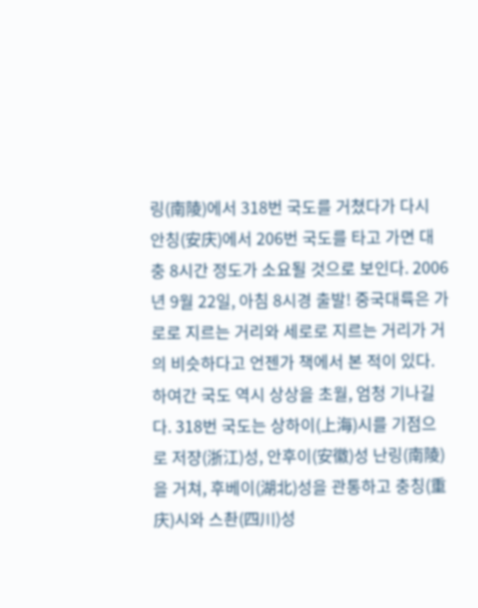링(南陵)에서 318번 국도를 거쳤다가 다시 안칭(安庆)에서 206번 국도를 타고 가면 대충 8시간 정도가 소요될 것으로 보인다. 2006년 9월 22일, 아침 8시경 출발! 중국대륙은 가로로 지르는 거리와 세로로 지르는 거리가 거의 비슷하다고 언젠가 책에서 본 적이 있다. 하여간 국도 역시 상상을 초월, 엄청 기나길다. 318번 국도는 상하이(上海)시를 기점으로 저쟝(浙江)성, 안후이(安徽)성 난링(南陵)을 거쳐, 후베이(湖北)성을 관통하고 충칭(重庆)시와 스촨(四川)성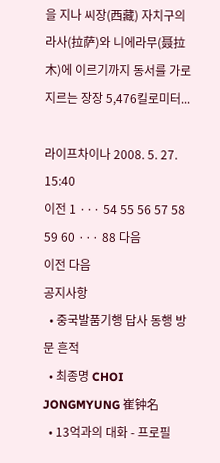을 지나 씨장(西藏) 자치구의 라사(拉萨)와 니에라무(聂拉木)에 이르기까지 동서를 가로지르는 장장 5,476킬로미터...

라이프차이나 2008. 5. 27. 15:40
이전 1 ··· 54 55 56 57 58 59 60 ··· 88 다음
이전 다음
공지사항
  • 중국발품기행 답사 동행 방문 흔적
  • 최종명 CHOI JONGMYUNG 崔钟名
  • 13억과의 대화 - 프로필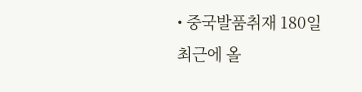• 중국발품취재 180일
최근에 올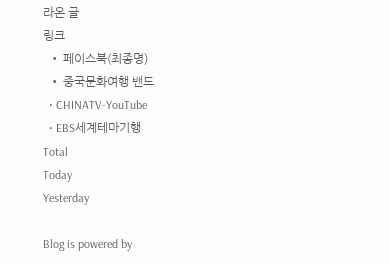라온 글
링크
  • 페이스북(최종명)
  • 중국문화여행 밴드
  • CHINATV-YouTube
  • EBS세계테마기행
Total
Today
Yesterday

Blog is powered by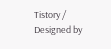Tistory / Designed by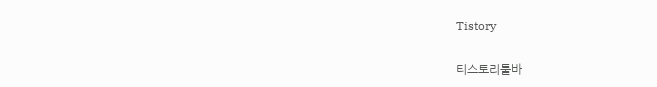Tistory

티스토리툴바